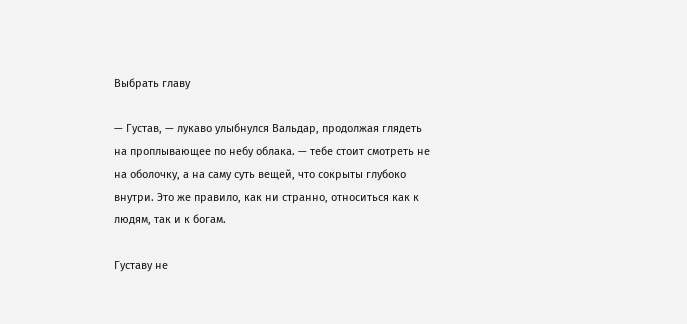Выбрать главу

— Густав, — лукаво улыбнулся Вальдар, продолжая глядеть на проплывающее по небу облака. — тебе стоит смотреть не на оболочку, а на саму суть вещей, что сокрыты глубоко внутри. Это же правило, как ни странно, относиться как к людям, так и к богам.

Густаву не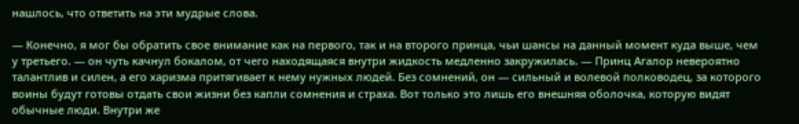нашлось, что ответить на эти мудрые слова.

— Конечно, я мог бы обратить свое внимание как на первого, так и на второго принца, чьи шансы на данный момент куда выше, чем у третьего. — он чуть качнул бокалом, от чего находящаяся внутри жидкость медленно закружилась. — Принц Агалор невероятно талантлив и силен, а его харизма притягивает к нему нужных людей. Без сомнений, он — сильный и волевой полководец, за которого воины будут готовы отдать свои жизни без капли сомнения и страха. Вот только это лишь его внешняя оболочка, которую видят обычные люди. Внутри же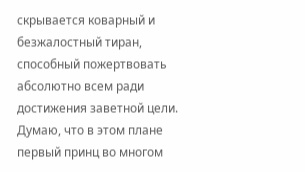скрывается коварный и безжалостный тиран, способный пожертвовать абсолютно всем ради достижения заветной цели. Думаю, что в этом плане первый принц во многом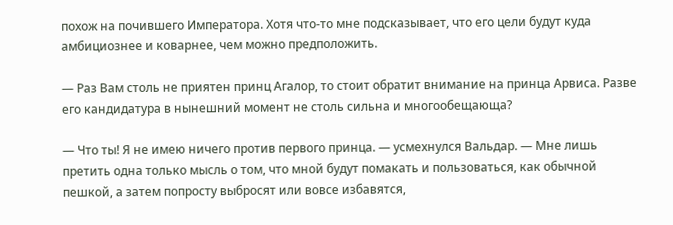похож на почившего Императора. Хотя что-то мне подсказывает, что его цели будут куда амбициознее и коварнее, чем можно предположить.

— Раз Вам столь не приятен принц Агалор, то стоит обратит внимание на принца Арвиса. Разве его кандидатура в нынешний момент не столь сильна и многообещающа?

— Что ты! Я не имею ничего против первого принца. — усмехнулся Вальдар. — Мне лишь претить одна только мысль о том, что мной будут помакать и пользоваться, как обычной пешкой, а затем попросту выбросят или вовсе избавятся,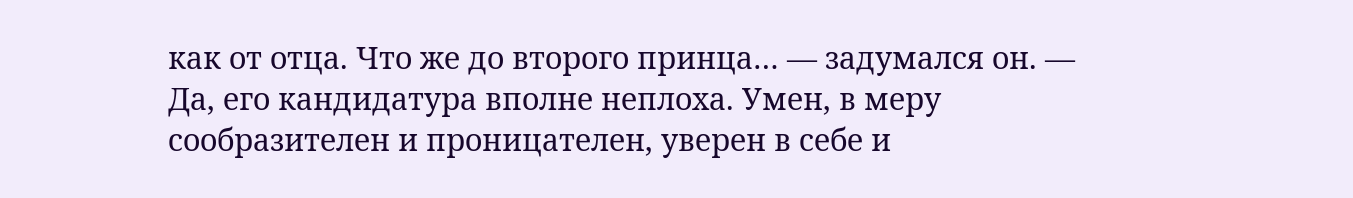как от отца. Что же до второго принца… — задумался он. — Да, его кандидатура вполне неплоха. Умен, в меру сообразителен и проницателен, уверен в себе и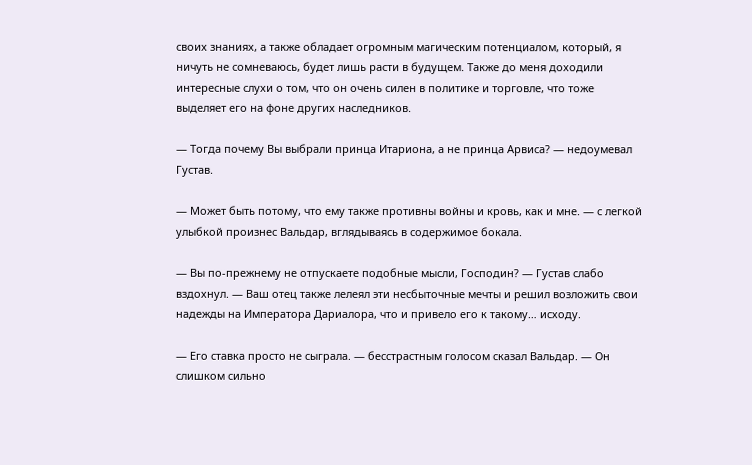своих знаниях, а также обладает огромным магическим потенциалом, который, я ничуть не сомневаюсь, будет лишь расти в будущем. Также до меня доходили интересные слухи о том, что он очень силен в политике и торговле, что тоже выделяет его на фоне других наследников.

— Тогда почему Вы выбрали принца Итариона, а не принца Арвиса? — недоумевал Густав.

— Может быть потому, что ему также противны войны и кровь, как и мне. — с легкой улыбкой произнес Вальдар, вглядываясь в содержимое бокала.

— Вы по-прежнему не отпускаете подобные мысли, Господин? — Густав слабо вздохнул. — Ваш отец также лелеял эти несбыточные мечты и решил возложить свои надежды на Императора Дариалора, что и привело его к такому… исходу.

— Его ставка просто не сыграла. — бесстрастным голосом сказал Вальдар. — Он слишком сильно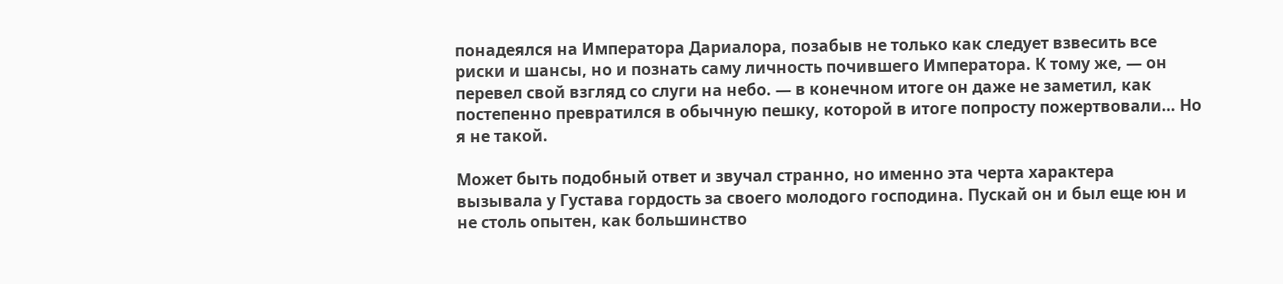понадеялся на Императора Дариалора, позабыв не только как следует взвесить все риски и шансы, но и познать саму личность почившего Императора. К тому же, — он перевел свой взгляд со слуги на небо. — в конечном итоге он даже не заметил, как постепенно превратился в обычную пешку, которой в итоге попросту пожертвовали… Но я не такой.

Может быть подобный ответ и звучал странно, но именно эта черта характера вызывала у Густава гордость за своего молодого господина. Пускай он и был еще юн и не столь опытен, как большинство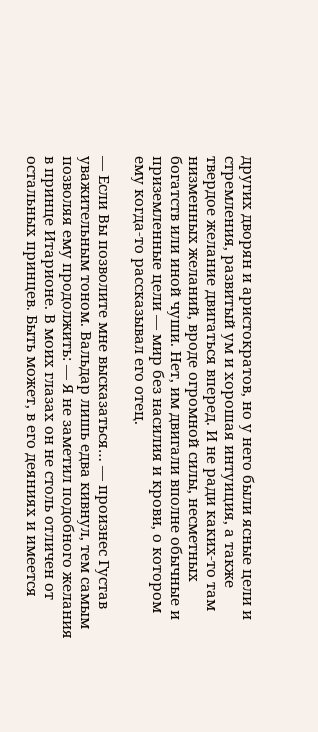других дворян и аристократов, но у него были ясные цели и стремления, развитый ум и хорошая интуиция, а также твердое желание двигаться вперед. И не ради каких-то там низменных желаний, вроде огромной силы, несметных богатств или иной чуши. Нет, им двигали вполне обычные и приземленные цели — мир без насилия и крови, о котором ему когда-то рассказывал его отец.

— Если Вы позволите мне высказаться… — произнес Густав уважительным тоном. Вальдар лишь едва кивнул, тем самым позволяя ему продолжить: — Я не заметил подобного желания в принце Итарионе. В моих глазах он не столь отличен от остальных принцев. Быть может, в его деяниях и имеется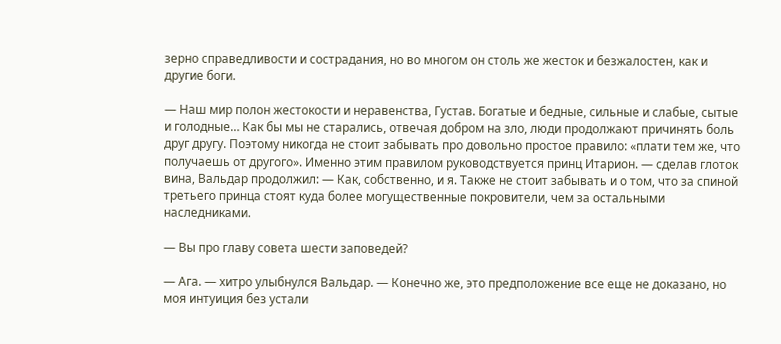зерно справедливости и сострадания, но во многом он столь же жесток и безжалостен, как и другие боги.

— Наш мир полон жестокости и неравенства, Густав. Богатые и бедные, сильные и слабые, сытые и голодные… Как бы мы не старались, отвечая добром на зло, люди продолжают причинять боль друг другу. Поэтому никогда не стоит забывать про довольно простое правило: «плати тем же, что получаешь от другого». Именно этим правилом руководствуется принц Итарион. — сделав глоток вина, Вальдар продолжил: — Как, собственно, и я. Также не стоит забывать и о том, что за спиной третьего принца стоят куда более могущественные покровители, чем за остальными наследниками.

— Вы про главу совета шести заповедей?

— Ага. — хитро улыбнулся Вальдар. — Конечно же, это предположение все еще не доказано, но моя интуиция без устали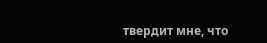твердит мне, что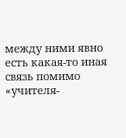между ними явно есть какая-то иная связь помимо «учителя-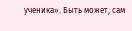ученика». Быть может, сам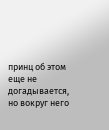принц об этом еще не догадывается, но вокруг него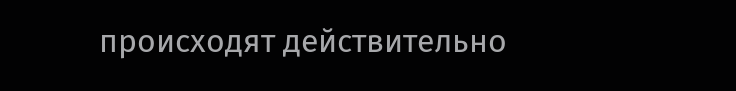происходят действительно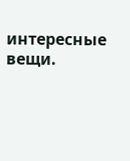интересные вещи.